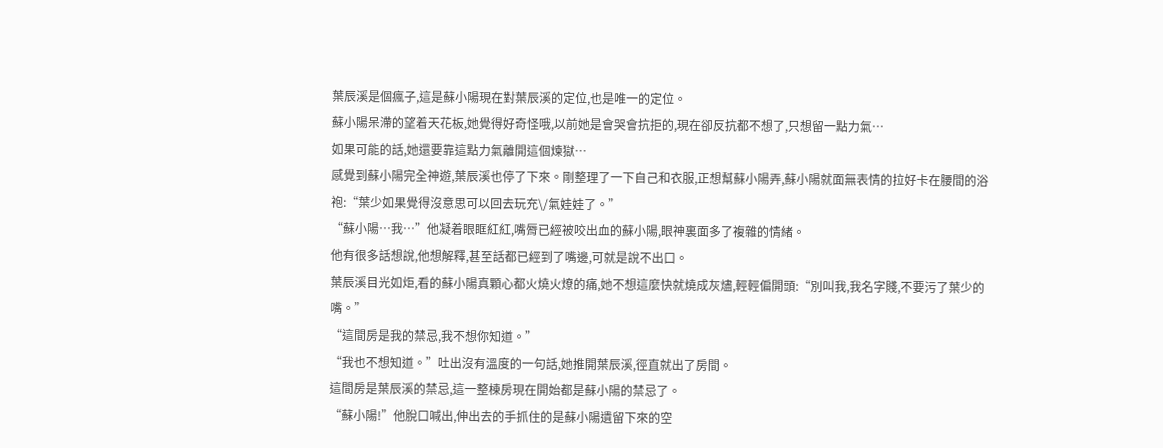葉辰溪是個瘋子,這是蘇小陽現在對葉辰溪的定位,也是唯一的定位。
蘇小陽呆滯的望着天花板,她覺得好奇怪哦,以前她是會哭會抗拒的,現在卻反抗都不想了,只想留一點力氣…
如果可能的話,她還要靠這點力氣離開這個煉獄…
感覺到蘇小陽完全神遊,葉辰溪也停了下來。剛整理了一下自己和衣服,正想幫蘇小陽弄,蘇小陽就面無表情的拉好卡在腰間的浴袍:“葉少如果覺得沒意思可以回去玩充\/氣娃娃了。”
“蘇小陽…我…”他凝着眼眶紅紅,嘴脣已經被咬出血的蘇小陽,眼神裏面多了複雜的情緒。
他有很多話想說,他想解釋,甚至話都已經到了嘴邊,可就是說不出口。
葉辰溪目光如炬,看的蘇小陽真顆心都火燒火燎的痛,她不想這麼快就燒成灰燼,輕輕偏開頭:“別叫我,我名字賤,不要污了葉少的嘴。”
“這間房是我的禁忌,我不想你知道。”
“我也不想知道。”吐出沒有溫度的一句話,她推開葉辰溪,徑直就出了房間。
這間房是葉辰溪的禁忌,這一整棟房現在開始都是蘇小陽的禁忌了。
“蘇小陽!”他脫口喊出,伸出去的手抓住的是蘇小陽遺留下來的空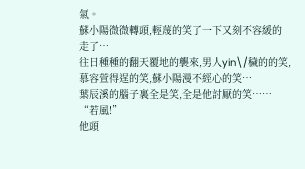氣。
蘇小陽微微轉頭,輕蔑的笑了一下又刻不容緩的走了…
往日種種的翻天覆地的襲來,男人yin\/穢的的笑,慕容萱得逞的笑,蘇小陽漫不經心的笑…
葉辰溪的腦子裏全是笑,全是他討厭的笑……
“若風!”
他頭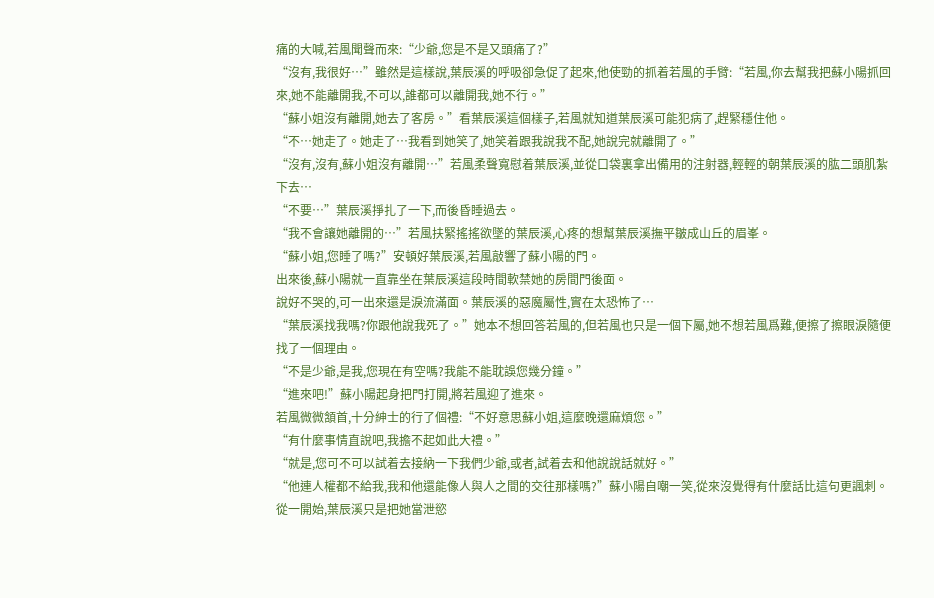痛的大喊,若風聞聲而來:“少爺,您是不是又頭痛了?”
“沒有,我很好…”雖然是這樣說,葉辰溪的呼吸卻急促了起來,他使勁的抓着若風的手臂:“若風,你去幫我把蘇小陽抓回來,她不能離開我,不可以,誰都可以離開我,她不行。”
“蘇小姐沒有離開,她去了客房。”看葉辰溪這個樣子,若風就知道葉辰溪可能犯病了,趕緊穩住他。
“不…她走了。她走了…我看到她笑了,她笑着跟我說我不配,她說完就離開了。”
“沒有,沒有,蘇小姐沒有離開…”若風柔聲寬慰着葉辰溪,並從口袋裏拿出備用的注射器,輕輕的朝葉辰溪的肱二頭肌紮下去…
“不要…”葉辰溪掙扎了一下,而後昏睡過去。
“我不會讓她離開的…”若風扶緊搖搖欲墜的葉辰溪,心疼的想幫葉辰溪撫平皺成山丘的眉峯。
“蘇小姐,您睡了嗎?”安頓好葉辰溪,若風敲響了蘇小陽的門。
出來後,蘇小陽就一直靠坐在葉辰溪這段時間軟禁她的房間門後面。
說好不哭的,可一出來還是淚流滿面。葉辰溪的惡魔屬性,實在太恐怖了…
“葉辰溪找我嗎?你跟他說我死了。”她本不想回答若風的,但若風也只是一個下屬,她不想若風爲難,便擦了擦眼淚隨便找了一個理由。
“不是少爺,是我,您現在有空嗎?我能不能耽誤您幾分鐘。”
“進來吧!”蘇小陽起身把門打開,將若風迎了進來。
若風微微頷首,十分紳士的行了個禮:“不好意思蘇小姐,這麼晚還麻煩您。”
“有什麼事情直說吧,我擔不起如此大禮。”
“就是,您可不可以試着去接納一下我們少爺,或者,試着去和他說說話就好。”
“他連人權都不給我,我和他還能像人與人之間的交往那樣嗎?”蘇小陽自嘲一笑,從來沒覺得有什麼話比這句更諷刺。
從一開始,葉辰溪只是把她當泄慾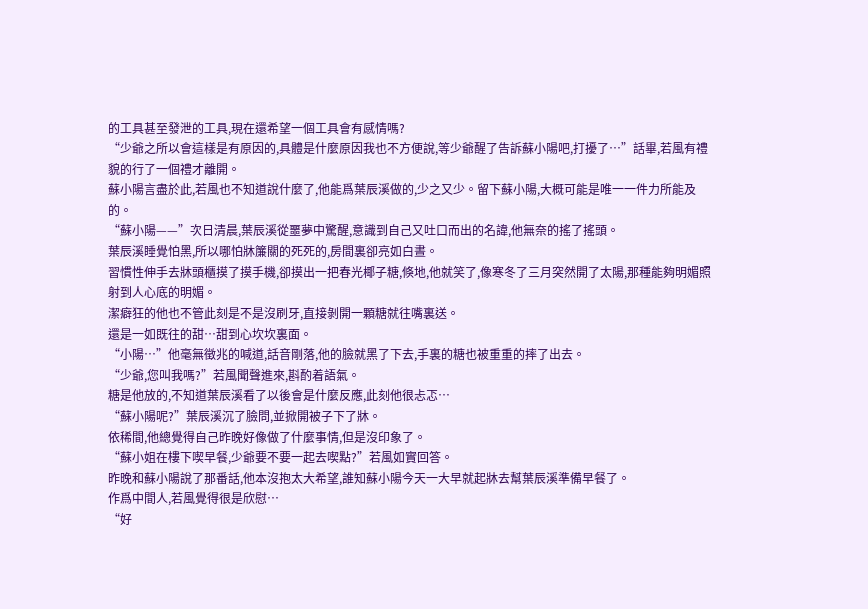的工具甚至發泄的工具,現在還希望一個工具會有感情嗎?
“少爺之所以會這樣是有原因的,具體是什麼原因我也不方便說,等少爺醒了告訴蘇小陽吧,打擾了…”話畢,若風有禮貌的行了一個禮才離開。
蘇小陽言盡於此,若風也不知道說什麼了,他能爲葉辰溪做的,少之又少。留下蘇小陽,大概可能是唯一一件力所能及的。
“蘇小陽——”次日清晨,葉辰溪從噩夢中驚醒,意識到自己又吐口而出的名諱,他無奈的搖了搖頭。
葉辰溪睡覺怕黑,所以哪怕牀簾關的死死的,房間裏卻亮如白晝。
習慣性伸手去牀頭櫃摸了摸手機,卻摸出一把春光椰子糖,倏地,他就笑了,像寒冬了三月突然開了太陽,那種能夠明媚照射到人心底的明媚。
潔癖狂的他也不管此刻是不是沒刷牙,直接剝開一顆糖就往嘴裏送。
還是一如既往的甜…甜到心坎坎裏面。
“小陽…”他毫無徵兆的喊道,話音剛落,他的臉就黑了下去,手裏的糖也被重重的摔了出去。
“少爺,您叫我嗎?”若風聞聲進來,斟酌着語氣。
糖是他放的,不知道葉辰溪看了以後會是什麼反應,此刻他很忐忑…
“蘇小陽呢?”葉辰溪沉了臉問,並掀開被子下了牀。
依稀間,他總覺得自己昨晚好像做了什麼事情,但是沒印象了。
“蘇小姐在樓下喫早餐,少爺要不要一起去喫點?”若風如實回答。
昨晚和蘇小陽說了那番話,他本沒抱太大希望,誰知蘇小陽今天一大早就起牀去幫葉辰溪準備早餐了。
作爲中間人,若風覺得很是欣慰…
“好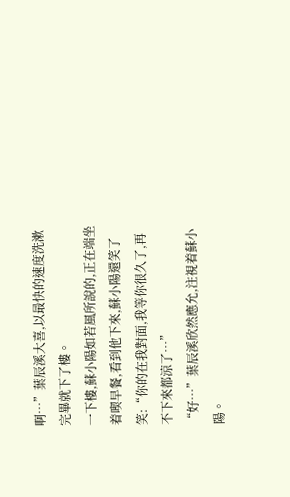啊…”葉辰溪大喜,以最快的速度洗漱完畢就下了樓。
一下樓,蘇小陽如若風所說的,正在端坐着喫早餐,看到他下來,蘇小陽還笑了笑:“你的在我對面,我等你很久了,再不下來都涼了…”
“好…”葉辰溪欣然應允,注視着蘇小陽。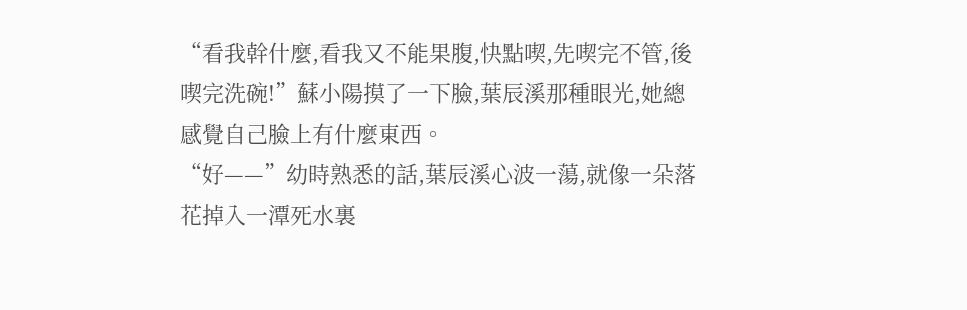“看我幹什麼,看我又不能果腹,快點喫,先喫完不管,後喫完洗碗!”蘇小陽摸了一下臉,葉辰溪那種眼光,她總感覺自己臉上有什麼東西。
“好——”幼時熟悉的話,葉辰溪心波一蕩,就像一朵落花掉入一潭死水裏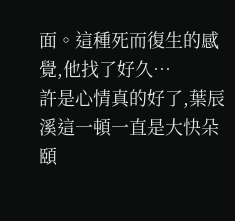面。這種死而復生的感覺,他找了好久…
許是心情真的好了,葉辰溪這一頓一直是大快朵頤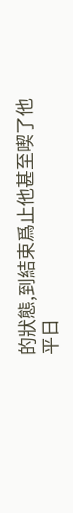的狀態,到結束爲止他甚至喫了他平日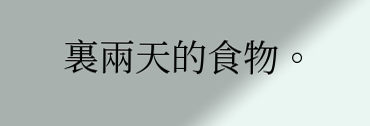裏兩天的食物。